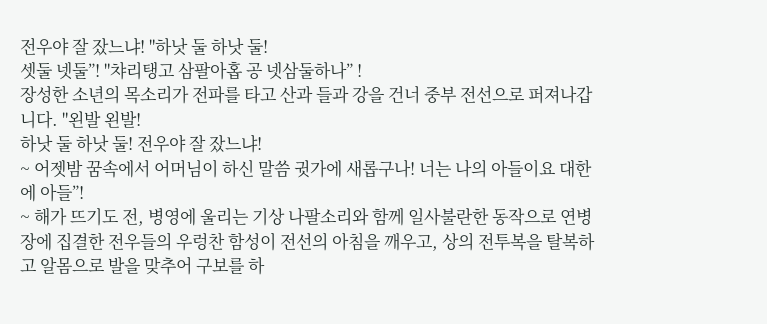전우야 잘 잤느냐! "하낫 둘 하낫 둘!
셋둘 넷둘”! "챠리탱고 삼팔아홉 공 넷삼둘하나” !
장성한 소년의 목소리가 전파를 타고 산과 들과 강을 건너 중부 전선으로 퍼져나갑니다. "왼발 왼발!
하낫 둘 하낫 둘! 전우야 잘 잤느냐!
~ 어젯밤 꿈속에서 어머님이 하신 말씀 귓가에 새롭구나! 너는 나의 아들이요 대한에 아들”!
~ 해가 뜨기도 전, 병영에 울리는 기상 나팔소리와 함께 일사불란한 동작으로 연병장에 집결한 전우들의 우렁찬 함성이 전선의 아침을 깨우고, 상의 전투복을 탈복하고 알몸으로 발을 맞추어 구보를 하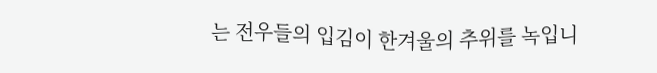는 전우들의 입김이 한겨울의 추위를 녹입니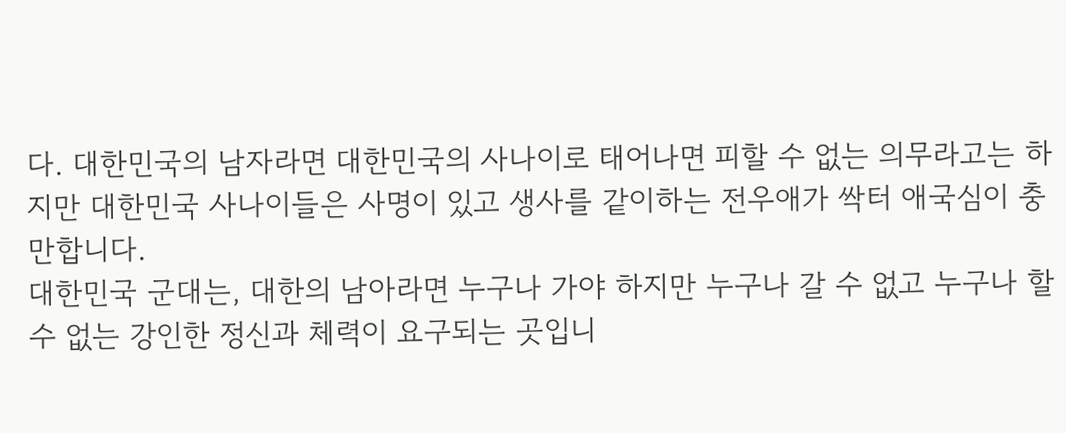다. 대한민국의 남자라면 대한민국의 사나이로 태어나면 피할 수 없는 의무라고는 하지만 대한민국 사나이들은 사명이 있고 생사를 같이하는 전우애가 싹터 애국심이 충만합니다.
대한민국 군대는, 대한의 남아라면 누구나 가야 하지만 누구나 갈 수 없고 누구나 할 수 없는 강인한 정신과 체력이 요구되는 곳입니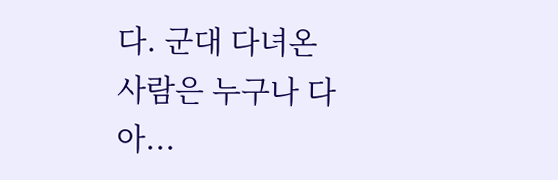다. 군대 다녀온 사람은 누구나 다 아...